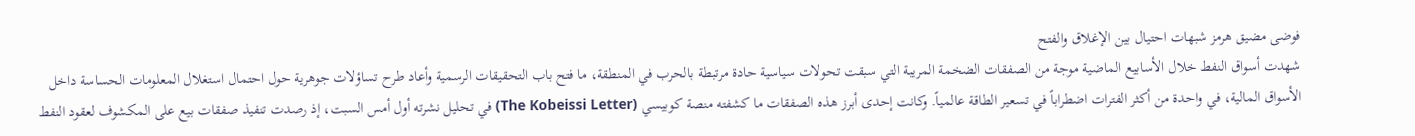فوضى مضيق هرمز شبهات احتيال بين الإغلاق والفتح
شهدت أسواق النفط خلال الأسابيع الماضية موجة من الصفقات الضخمة المريبة التي سبقت تحولات سياسية حادة مرتبطة بالحرب في المنطقة، ما فتح باب التحقيقات الرسمية وأعاد طرح تساؤلات جوهرية حول احتمال استغلال المعلومات الحساسة داخل الأسواق المالية، في واحدة من أكثر الفترات اضطراباً في تسعير الطاقة عالمياً. وكانت إحدى أبرز هذه الصفقات ما كشفته منصة كوبيسي (The Kobeissi Letter) في تحليل نشرته أول أمس السبت، إذ رصدت تنفيذ صفقات بيع على المكشوف لعقود النفط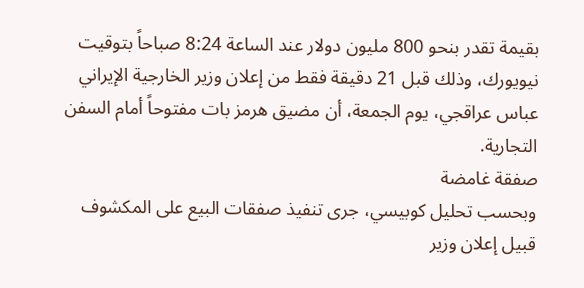بقيمة تقدر بنحو 800 مليون دولار عند الساعة 8:24 صباحاً بتوقيت نيويورك، وذلك قبل 21 دقيقة فقط من إعلان وزير الخارجية الإيراني عباس عراقجي، يوم الجمعة، أن مضيق هرمز بات مفتوحاً أمام السفن التجارية.
صفقة غامضة
وبحسب تحليل كوبيسي، جرى تنفيذ صفقات البيع على المكشوف قبيل إعلان وزير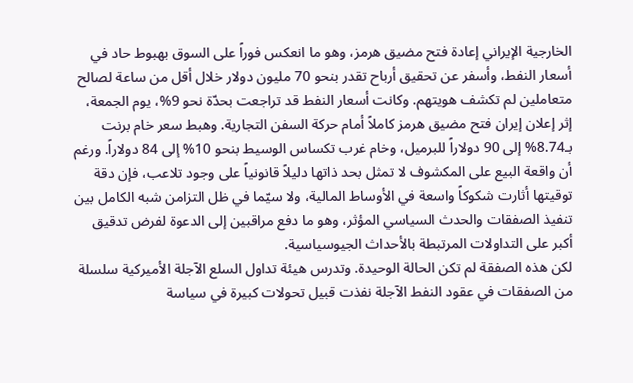الخارجية الإيراني إعادة فتح مضيق هرمز، وهو ما انعكس فوراً على السوق بهبوط حاد في أسعار النفط، وأسفر عن تحقيق أرباح تقدر بنحو 70 مليون دولار خلال أقل من ساعة لصالح متعاملين لم تكشف هويتهم. وكانت أسعار النفط قد تراجعت بحدّة نحو 9%، يوم الجمعة، إثر إعلان إيران فتح مضيق هرمز كاملاً أمام حركة السفن التجارية. وهبط سعر خام برنت بـ8.74% إلى 90 دولاراً للبرميل، وخام غرب تكساس الوسيط بنحو 10% إلى 84 دولاراً. ورغم أن واقعة البيع على المكشوف لا تمثل بحد ذاتها دليلاً قانونياً على وجود تلاعب، فإن دقة توقيتها أثارت شكوكاً واسعة في الأوساط المالية، ولا سيّما في ظل التزامن شبه الكامل بين تنفيذ الصفقات والحدث السياسي المؤثر، وهو ما دفع مراقبين إلى الدعوة لفرض تدقيق أكبر على التداولات المرتبطة بالأحداث الجيوسياسية.
لكن هذه الصفقة لم تكن الحالة الوحيدة. وتدرس هيئة تداول السلع الآجلة الأميركية سلسلة من الصفقات في عقود النفط الآجلة نفذت قبيل تحولات كبيرة في سياسة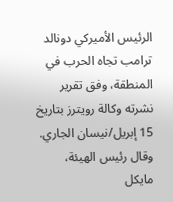الرئيس الأميركي دونالد ترامب تجاه الحرب في المنطقة، وفق تقرير نشرته وكالة رويترز بتاريخ 15 إبريل/نيسان الجاري. وقال رئيس الهيئة، مايكل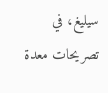سيليغ، في تصريحات معدة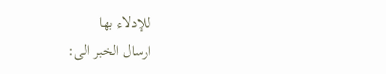للإدلاء بها
ارسال الخبر الى: